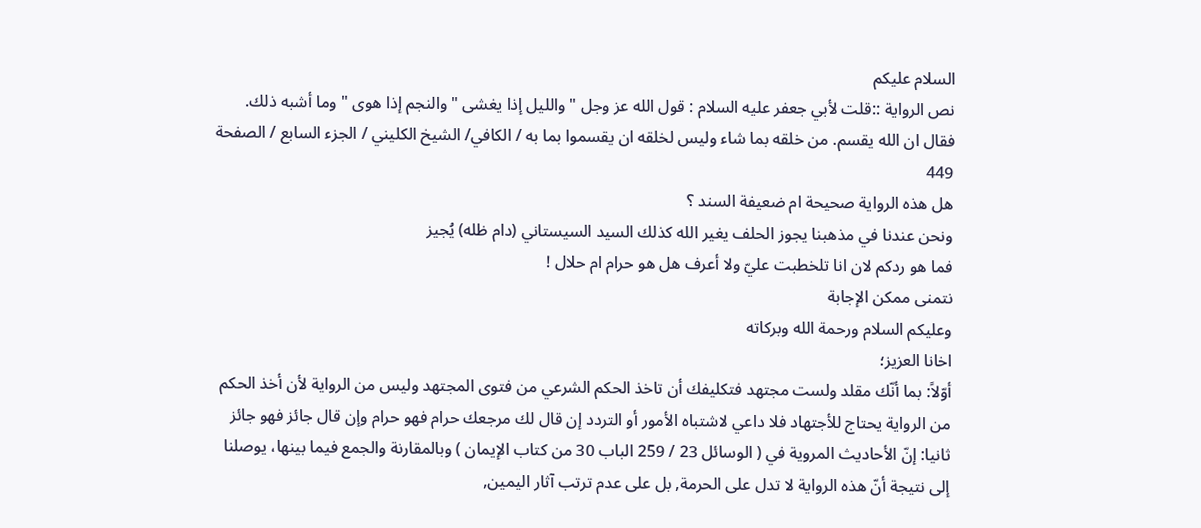السلام عليكم
نص الرواية ::قلت لأبي جعفر عليه السلام : قول الله عز وجل " والليل إذا يغشى " والنجم إذا هوى " وما أشبه ذلك. فقال ان الله يقسم. من خلقه بما شاء وليس لخلقه ان يقسموا بما به / الكافي/ الشيخ الكليني / الجزء السابع / الصفحة 449
هل هذه الرواية صحيحة ام ضعيفة السند ؟
ونحن عندنا في مذهبنا يجوز الحلف يغير الله كذلك السيد السيستاني (دام ظله) يُجيز
فما هو ردكم لان انا تلخطبت عليّ ولا أعرف هل هو حرام ام حلال !
نتمنى ممكن الإجابة
وعليكم السلام ورحمة الله وبركاته
اخانا العزيز؛
أوّلاً: بما أنّك مقلد ولست مجتهد فتكليفك أن تاخذ الحكم الشرعي من فتوى المجتهد وليس من الرواية لأن أخذ الحكم من الرواية يحتاج للأجتهاد فلا داعي لاشتباه الأمور أو التردد إن قال لك مرجعك حرام فهو حرام وإن قال جائز فهو جائز
ثانيا: إنّ الأحاديث المروية في ( الوسائل 23 / 259 الباب 30 من كتاب الإيمان ) وبالمقارنة والجمع فيما بينها، يوصلنا إلى نتيجة أنّ هذه الرواية لا تدل على الحرمة, بل على عدم ترتب آثار اليمين,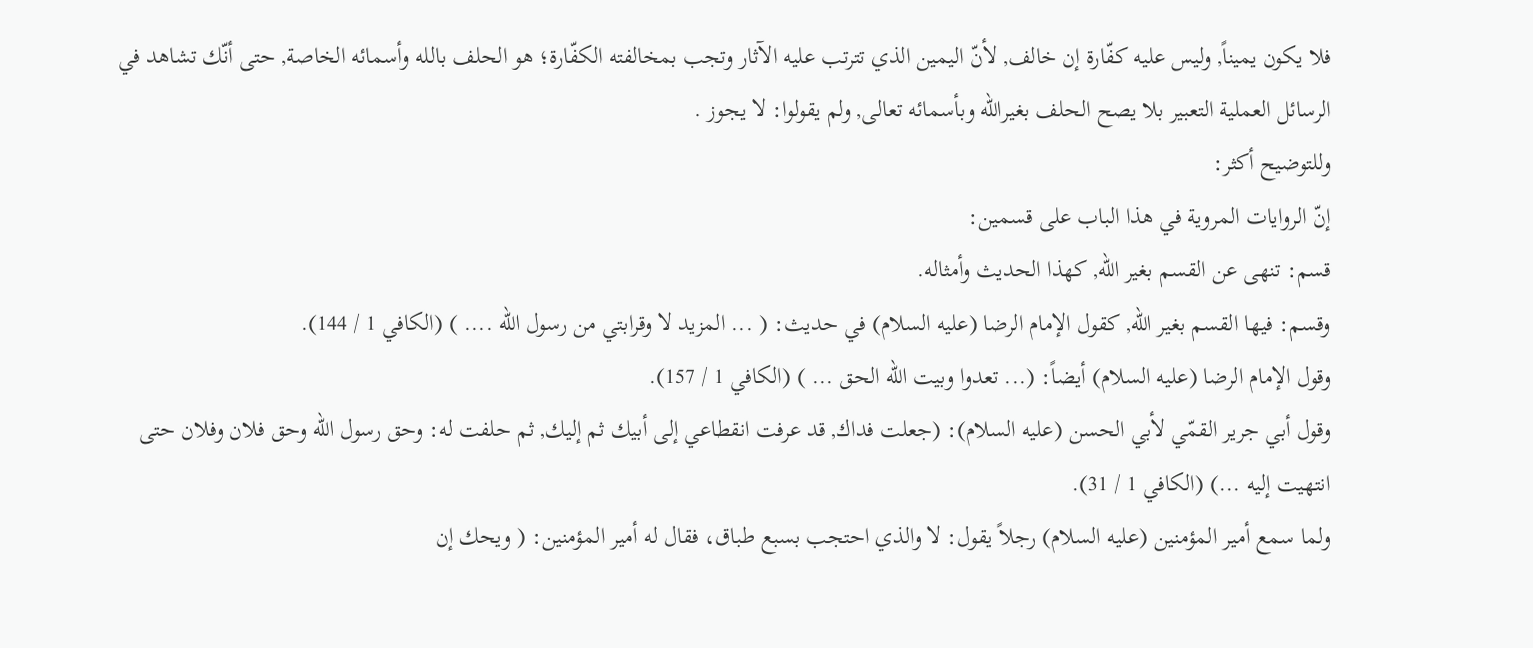فلا يكون يميناً, وليس عليه كفّارة إن خالف, لأنّ اليمين الذي تترتب عليه الآثار وتجب بمخالفته الكفّارة؛ هو الحلف بالله وأسمائه الخاصة, حتى أنّك تشاهد في الرسائل العملية التعبير بلا يصح الحلف بغيرالله وبأسمائه تعالى, ولم يقولوا: لا يجوز .
وللتوضيح أكثر:
إنّ الروايات المروية في هذا الباب على قسمين:
قسم: تنهى عن القسم بغير الله, كهذا الحديث وأمثاله.
وقسم: فيها القسم بغير الله, كقول الإمام الرضا (عليه السلام) في حديث: ( ... المزید لا وقرابتي من رسول الله .... ) (الكافي 1 / 144).
وقول الإمام الرضا (عليه السلام) أيضاً: (... تعدوا وبيت الله الحق ... ) (الكافي 1 / 157).
وقول أبي جرير القمّي لأبي الحسن (عليه السلام): (جعلت فداك, قد عرفت انقطاعي إلى أبيك ثم إليك, ثم حلفت له: وحق رسول الله وحق فلان وفلان حتى انتهيت إليه ...) (الكافي 1 / 31).
ولما سمع أمير المؤمنين (عليه السلام) رجلاً يقول: لا والذي احتجب بسبع طباق، فقال له أمير المؤمنين: ( ويحك إن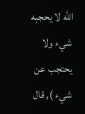الله لا يحجبه شيء ولا يحتجب عن شيء ), قال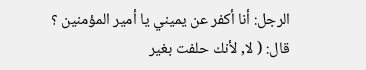الرجل: أنا أكفر عن يميني يا أمير المؤمنين ؟ قال: ( لا, لأنك حلفت بغير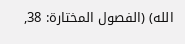الله) (الفصول المختارة: 38,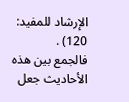الإرشاد للمفيد: 120) .
فالجمع بين هذه الأحاديث جعل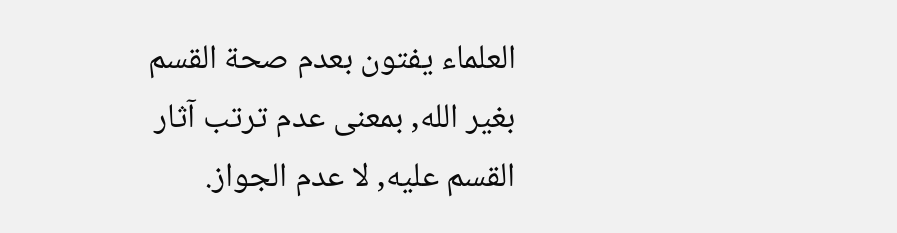العلماء يفتون بعدم صحة القسم بغير الله, بمعنى عدم ترتب آثار القسم عليه, لا عدم الجواز.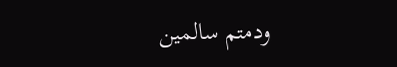ودمتم سالمين